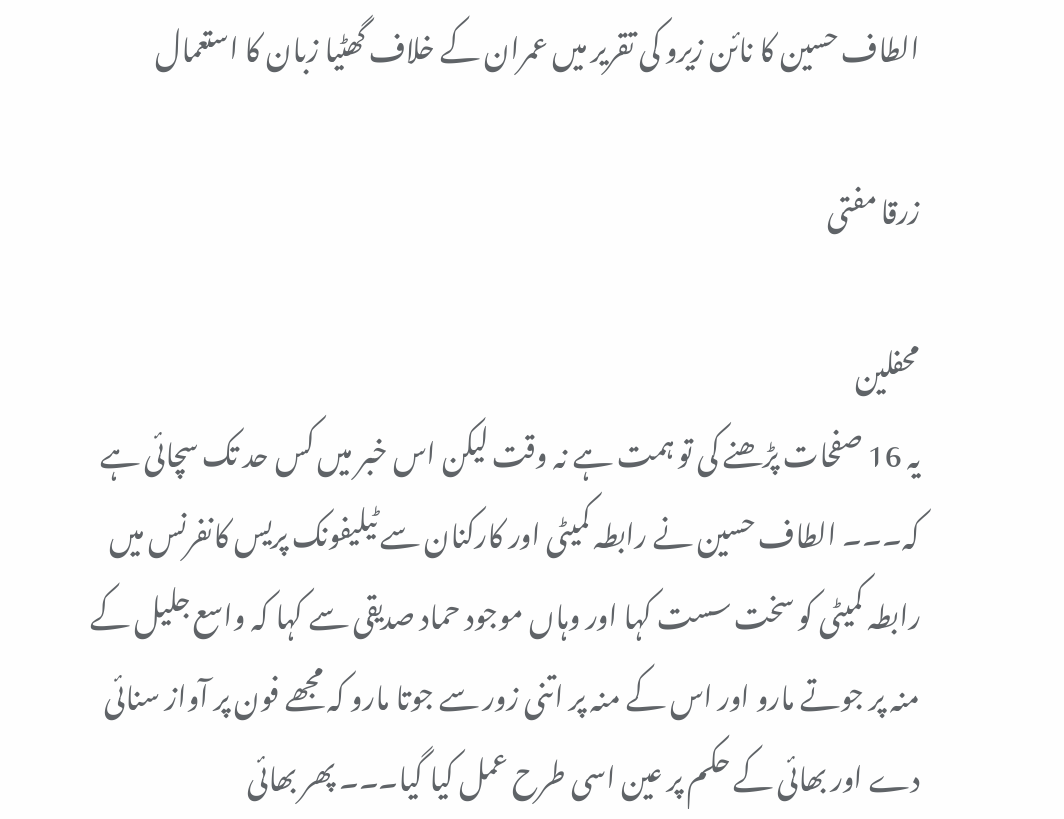الطاف حسین کا نائن زیرو کی تقریر میں عمران کے خلاف گھٹیا زبان کا استعمال

زرقا مفتی

محفلین
یہ 16 صفحات پڑھنے کی تو ہمت ہے نہ وقت لیکن اس خبر میں کس حد تک سچائی ہے کہ۔۔۔ الطاف حسین نے رابطہ کمیٹی اور کارکنان سے ٹیلیفونک پریس کانفرنس میں رابطہ کمیٹی کو سخت سست کہا اور وہاں موجود حماد صدیقی سے کہا کہ واسع جلیل کے منہ پر جوتے مارو اور اس کے منہ پر اتنی زور سے جوتا مارو کہ مجھے فون پر آواز سنائی دے اور بھائی کے حکم پر عین اسی طرح عمل کیا گیا۔۔۔ پھر بھائی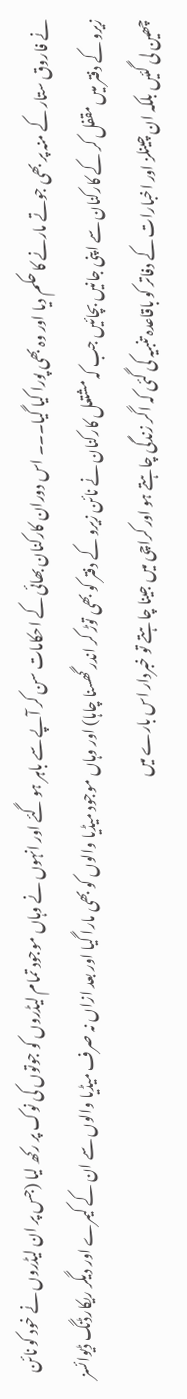نے فاروق ستار کے منہ پر بھی جوتے مارنے کا حکم دیا اور وہ بھی پورا کیا گیا۔۔۔ اس دوران کارکنان بھائی کے احکامات سن کر آپے سے باہر ہو گئے اور انہوں نے وہاں موجود تمام لیڈروں کو جوتوں کی نوک پر رکھ لیا (جس پر ان لیڈروں نے خود کو نائن زیرو کے دفتر میں مقفل کر کے کارکنان سے اپنی جانیں بچائیں جب کہ مشتعل کارکنان نے نائن زیرو کے دفتر کو بھی توڑ کر اندر گھسنا چاہا) اور وہاں موجود میڈیا والوں کو بھی مارا گیا اور بعد ازاں نہ صرف میڈیا والوں سے ان کے کیمرے اور دیگر ریکارڈنگ ڈیوائسز چھین لی گئیں بلکہ ان چینلز اور اخبارات کے دفاتر کو باقاعدہ تنبیہ کی گئی کہ اگر زندگی چاہتے ہو اور کراچی میں جینا چاہتے تو خبردار اس بارے میں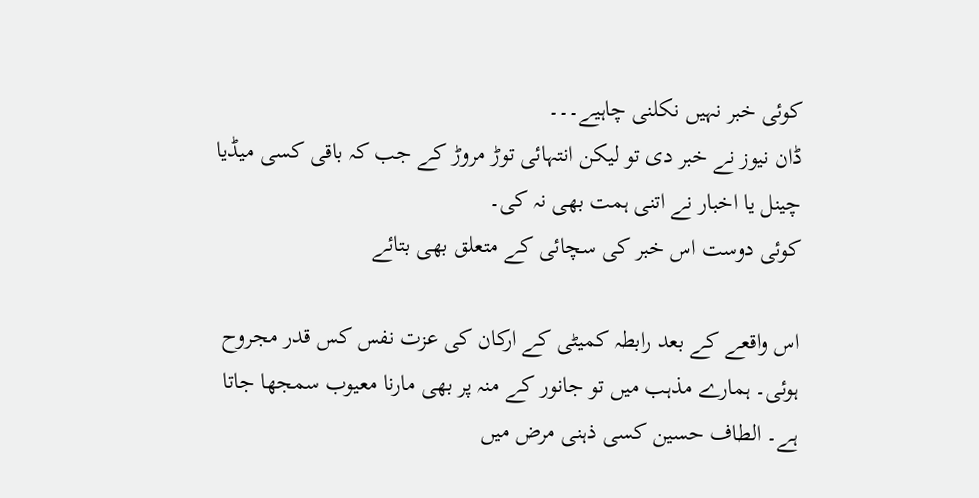کوئی خبر نہیں نکلنی چاہیے۔۔۔
ڈان نیوز نے خبر دی تو لیکن انتہائی توڑ مروڑ کے جب کہ باقی کسی میڈیا چینل یا اخبار نے اتنی ہمت بھی نہ کی۔
کوئی دوست اس خبر کی سچائی کے متعلق بھی بتائے

اس واقعے کے بعد رابطہ کمیٹی کے ارکان کی عزت نفس کس قدر مجروح ہوئی۔ ہمارے مذہب میں تو جانور کے منہ پر بھی مارنا معیوب سمجھا جاتا ہے۔ الطاف حسین کسی ذہنی مرض میں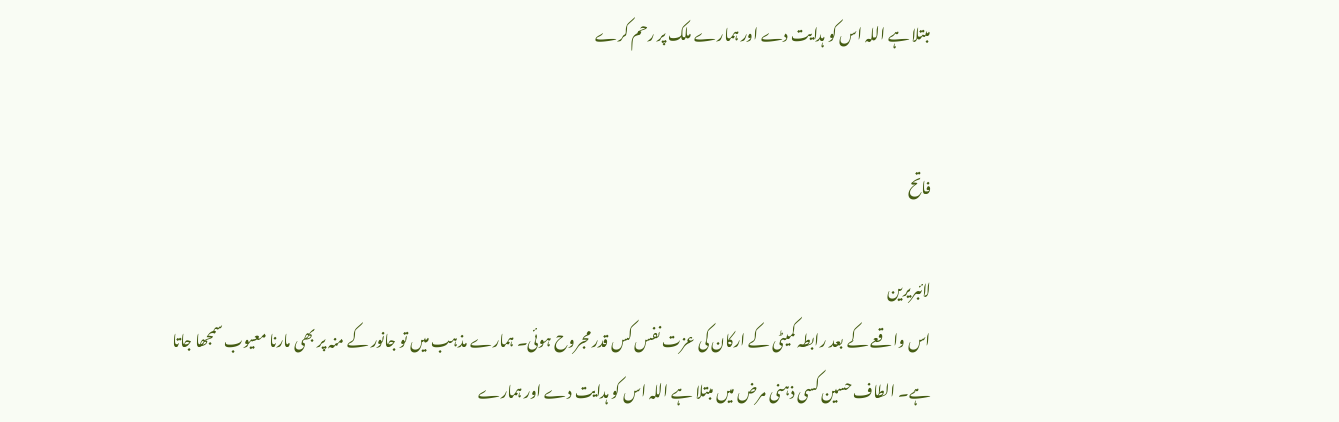مبتلا ہے اللہ اس کو ہدایت دے اور ہمارے ملک پر رحم کرے


فاتح

لائبریرین
اس واقعے کے بعد رابطہ کمیٹی کے ارکان کی عزت نفس کس قدر مجروح ہوئی۔ ہمارے مذہب میں تو جانور کے منہ پر بھی مارنا معیوب سمجھا جاتا ہے۔ الطاف حسین کسی ذہنی مرض میں مبتلا ہے اللہ اس کو ہدایت دے اور ہمارے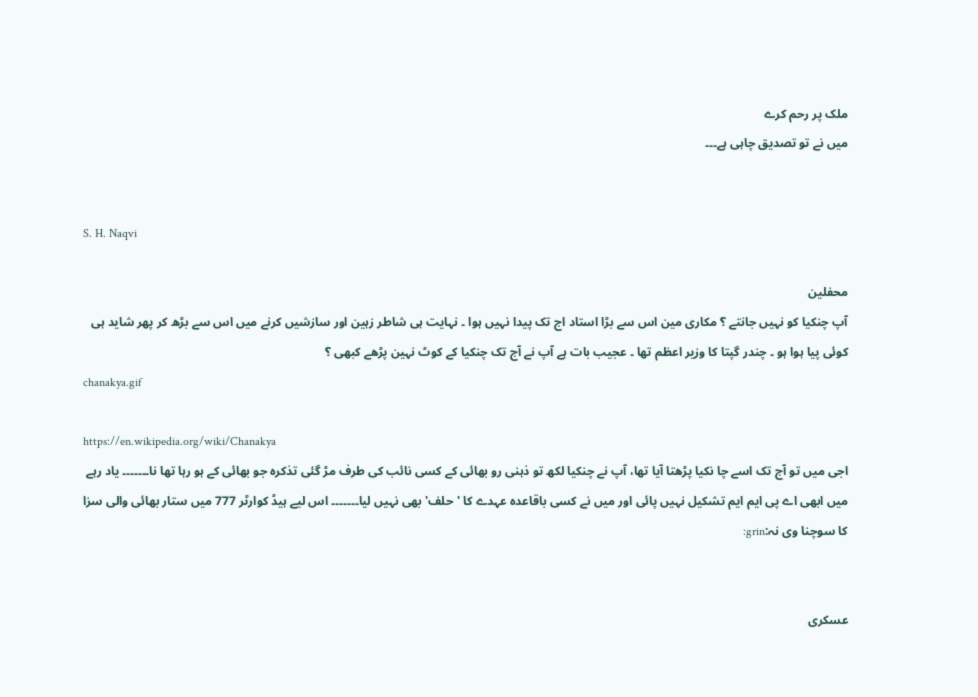ملک پر رحم کرے
میں نے تو تصدیق چاہی ہے۔۔۔


S. H. Naqvi

محفلین
آپ چنکیا کو نہیں جانتے ؟ مکاری مین اس سے بڑا استاد اج تک پیدا نہیں ہوا ۔ نہایت ہی شاطر زہین اور سازشیں کرنے میں اس سے بڑھ کر پھر شاید ہی کوئی پیا ہوا ہو ۔ چندر گپتا کا وزیر اعظم تھا ۔ عجیب بات ہے آپ نے آج تک چنکیا کے کوٹ نہین پڑھے کبھی ؟
chanakya.gif

https://en.wikipedia.org/wiki/Chanakya
اجی میں تو آج تک اسے چا نکیا پڑھتا آیا تھا، آپ نے چنکیا لکھ تو ذہنی رو بھائی کے کسی نائب کی طرف مڑ گئی تذکرہ جو بھائی کے ہو رہا تھا نا۔۔۔۔۔۔۔ یاد رہے میں ابھی اے پی ایم ایم تشکیل نہیں پائی اور میں نے کسی باقاعدہ عہدے کا 'حلف' بھی نہیں لیا۔۔۔۔۔۔۔ اس لیے ہیڈ کوارٹر 777 میں ستار بھائی والی سزا کا سوچنا وی نہ:grin:


عسکری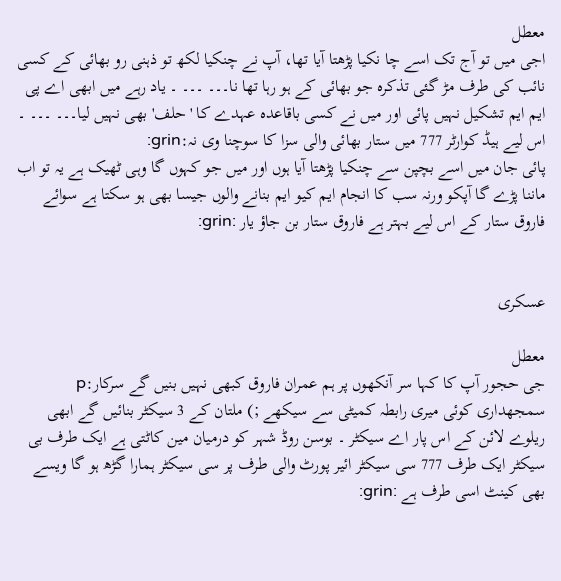معطل
اجی میں تو آج تک اسے چا نکیا پڑھتا آیا تھا، آپ نے چنکیا لکھ تو ذہنی رو بھائی کے کسی نائب کی طرف مڑ گئی تذکرہ جو بھائی کے ہو رہا تھا نا۔۔۔ ۔۔۔ ۔ یاد رہے میں ابھی اے پی ایم ایم تشکیل نہیں پائی اور میں نے کسی باقاعدہ عہدے کا 'حلف' بھی نہیں لیا۔۔۔ ۔۔۔ ۔ اس لیے ہیڈ کوارٹر 777 میں ستار بھائی والی سزا کا سوچنا وی نہ:grin:
پائی جان میں اسے بچپن سے چنکیا پڑھتا آیا ہوں اور میں جو کہوں گا وہی ٹھیک ہے یہ تو اب ماننا پڑے گا آپکو ورنہ سب کا انجام ایم کیو ایم بنانے والوں جیسا بھی ہو سکتا ہے سوائے فاروق ستار کے اس لیے بہتر ہے فاروق ستار بن جاؤ یار :grin:


عسکری

معطل
جی حجور آپ کا کہا سر آنکھوں پر ہم عمران فاروق کبھی نہیں بنیں گے سرکار:p
سمجھداری کوئی میری رابطہ کمیٹی سے سیکھے ;) ملتان کے 3 سیکٹر بنائیں گے ابھی ریلوے لائن کے اس پار اے سیکٹر ۔ بوسن روڈ شہر کو درمیان مین کاٹتی ہے ایک طرف بی سیکٹر ایک طرف 777 سی سیکٹر ائیر پورٹ والی طرف پر سی سیکٹر ہمارا گڑھ ہو گا ویسے بھی کینٹ اسی طرف ہے :grin: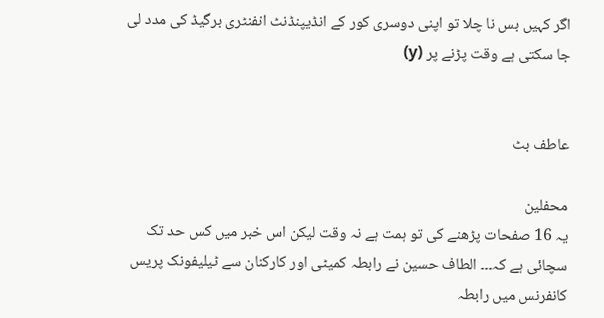اگر کہیں بس نا چلا تو اپنی دوسری کور کے انڈیپنڈنٹ انفنٹری برگیڈ کی مدد لی جا سکتی ہے وقت پڑنے پر (y)


عاطف بٹ

محفلین
یہ 16 صفحات پڑھنے کی تو ہمت ہے نہ وقت لیکن اس خبر میں کس حد تک سچائی ہے کہ۔۔۔ الطاف حسین نے رابطہ کمیٹی اور کارکنان سے ٹیلیفونک پریس کانفرنس میں رابطہ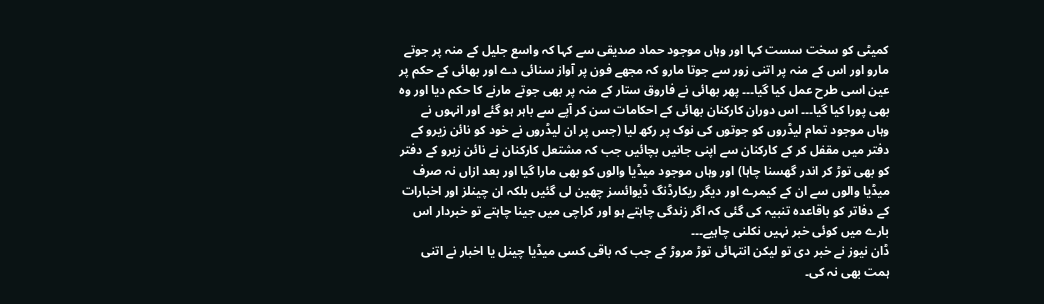کمیٹی کو سخت سست کہا اور وہاں موجود حماد صدیقی سے کہا کہ واسع جلیل کے منہ پر جوتے مارو اور اس کے منہ پر اتنی زور سے جوتا مارو کہ مجھے فون پر آواز سنائی دے اور بھائی کے حکم پر عین اسی طرح عمل کیا گیا۔۔۔ پھر بھائی نے فاروق ستار کے منہ پر بھی جوتے مارنے کا حکم دیا اور وہ بھی پورا کیا گیا۔۔۔ اس دوران کارکنان بھائی کے احکامات سن کر آپے سے باہر ہو گئے اور انہوں نے وہاں موجود تمام لیڈروں کو جوتوں کی نوک پر رکھ لیا (جس پر ان لیڈروں نے خود کو نائن زیرو کے دفتر میں مقفل کر کے کارکنان سے اپنی جانیں بچائیں جب کہ مشتعل کارکنان نے نائن زیرو کے دفتر کو بھی توڑ کر اندر گھسنا چاہا) اور وہاں موجود میڈیا والوں کو بھی مارا گیا اور بعد ازاں نہ صرف میڈیا والوں سے ان کے کیمرے اور دیگر ریکارڈنگ ڈیوائسز چھین لی گئیں بلکہ ان چینلز اور اخبارات کے دفاتر کو باقاعدہ تنبیہ کی گئی کہ اگر زندگی چاہتے ہو اور کراچی میں جینا چاہتے تو خبردار اس بارے میں کوئی خبر نہیں نکلنی چاہیے۔۔۔
ڈان نیوز نے خبر دی تو لیکن انتہائی توڑ مروڑ کے جب کہ باقی کسی میڈیا چینل یا اخبار نے اتنی ہمت بھی نہ کی۔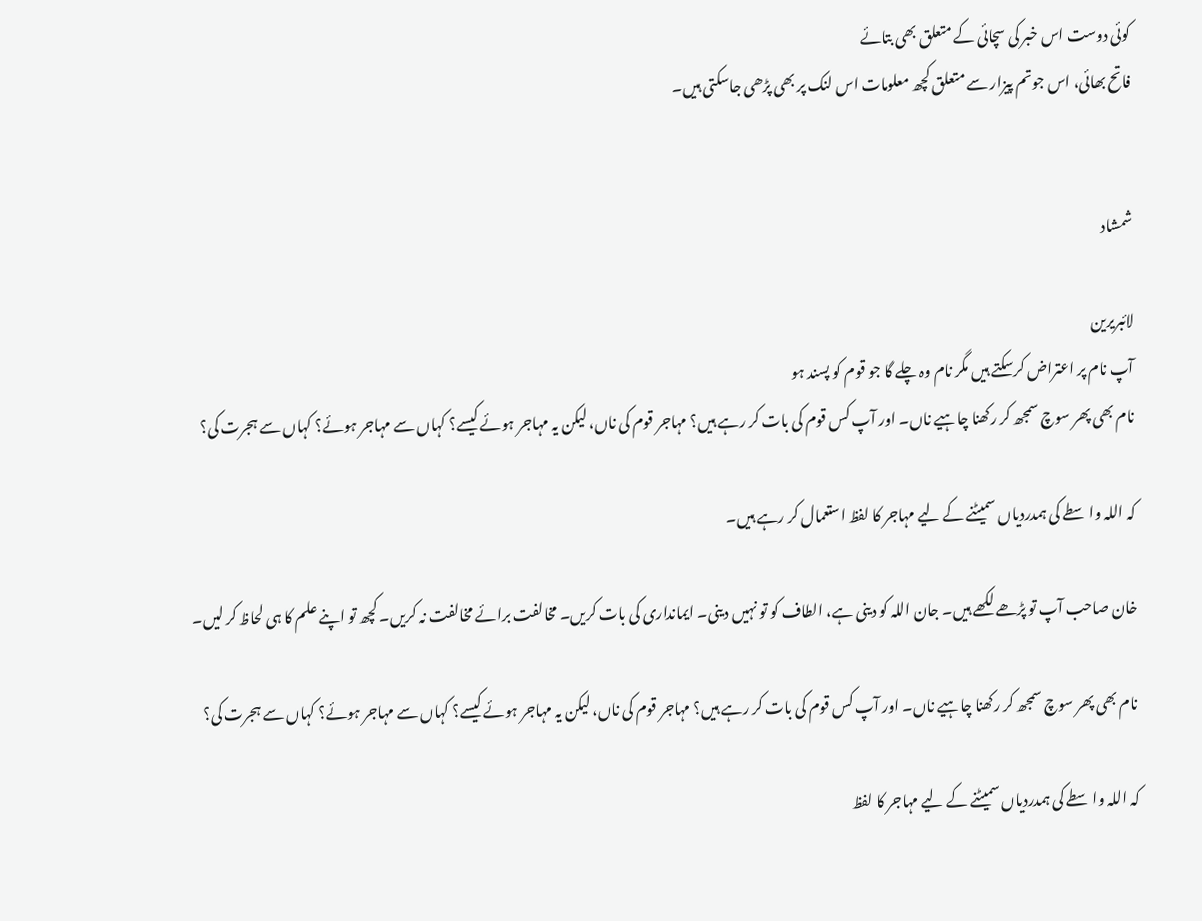کوئی دوست اس خبر کی سچائی کے متعلق بھی بتائے
فاتح بھائی، اس جوتم پیزار سے متعلق کچھ معلومات اس لنک پر بھی پڑھی جاسکتی ہیں۔


شمشاد

لائبریرین
آپ نام پر اعتراض کرسکتے ہیں مگر نام وہ چلے گا جو قوم کو پسند ہو
نام بھی پھر سوچ سمجھ کر رکھنا چاہیے ناں۔ اور آپ کس قوم کی بات کر رہے ہیں؟ مہاجر قوم کی ناں، لیکن یہ مہاجر ہوئے کیسے؟ کہاں سے مہاجر ہوئے؟ کہاں سے ہجرت کی؟

کہ اللہ واسطے کی ہمدردیاں سمیٹنے کے لیے مہاجر کا لفظ استعمال کر رہے ہیں۔

خان صاحب آپ تو پڑھے لکھے ہیں۔ جان اللہ کو دینی ہے، الطاف کو تو نہیں دینی۔ ایمانداری کی بات کریں۔ مخالفت برائے مخالفت نہ کریں۔ کچھ تو اپنے علم کا ہی لحاظ کر لیں۔

نام بھی پھر سوچ سمجھ کر رکھنا چاہیے ناں۔ اور آپ کس قوم کی بات کر رہے ہیں؟ مہاجر قوم کی ناں، لیکن یہ مہاجر ہوئے کیسے؟ کہاں سے مہاجر ہوئے؟ کہاں سے ہجرت کی؟

کہ اللہ واسطے کی ہمدردیاں سمیٹنے کے لیے مہاجر کا لفظ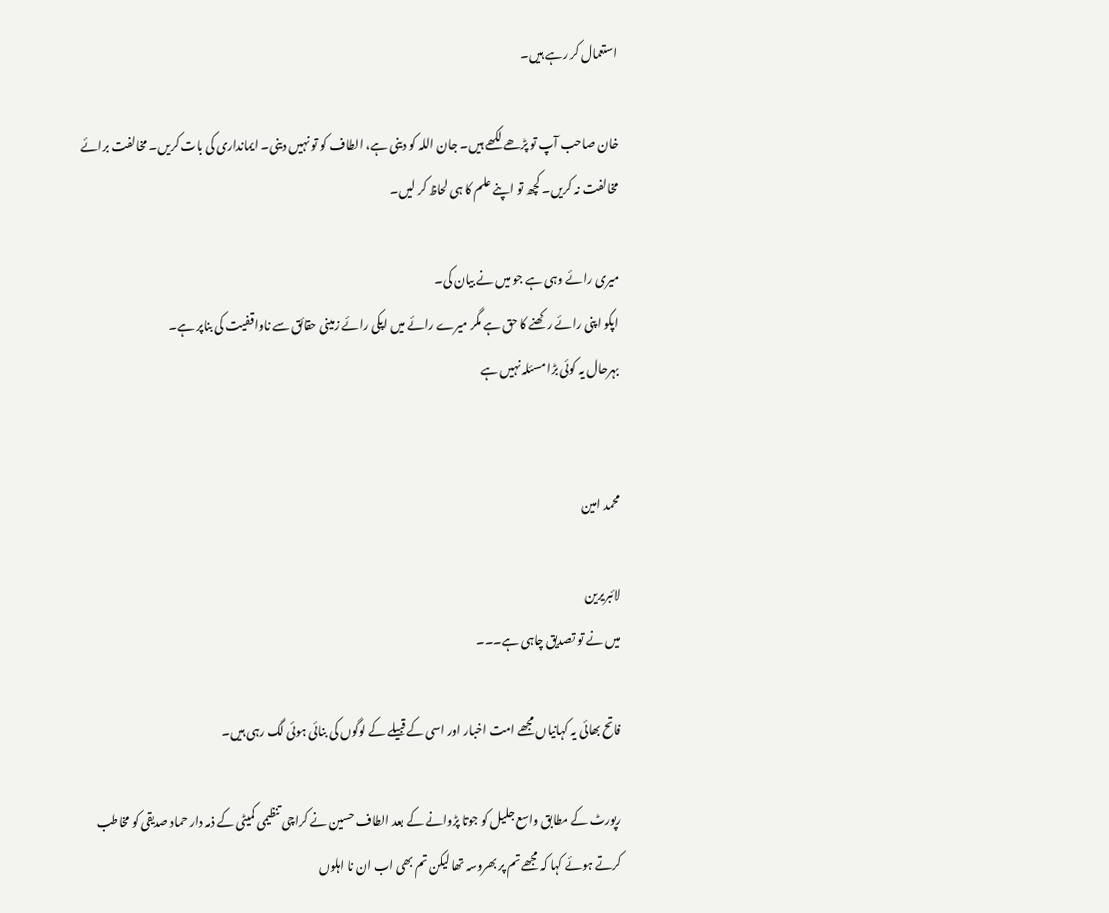استعمال کر رہے ہیں۔

خان صاحب آپ تو پڑھے لکھے ہیں۔ جان اللہ کو دینی ہے، الطاف کو تو نہیں دینی۔ ایمانداری کی بات کریں۔ مخالفت برائے مخالفت نہ کریں۔ کچھ تو اپنے علم کا ہی لحاظ کر لیں۔

میری رائے وہی ہے جو میں نے بیان کی۔
اپکو اپنی رائے رکھنے کا حق ہے مگر میرے رائے میں اپکی رائے زمینی حقائق سے ناواقفیت کی بناپر ہے۔
بہرحال یہ کوئی بڑا مسئلہ نہیں ہے


محمد امین

لائبریرین
میں نے تو تصدیق چاہی ہے۔۔۔

فاتح بھائی یہ کہانیاں مجھے امت اخبار اور اسی کے قبیلے کے لوگوں کی بنائی ہوئی لگ رہی ہیں۔

رپورٹ کے مطابق واسع جلیل کو جوتا پڑوانے کے بعد الطاف حسین نے کراچی تنظیمی کمیٹی کے ذمہ دار حماد صدیقی کو مخاطب
کرتے ہوئے کہا کہ مجھے تم پر بھروسہ تھا لیکن تم بھی اب ان نا اہلوں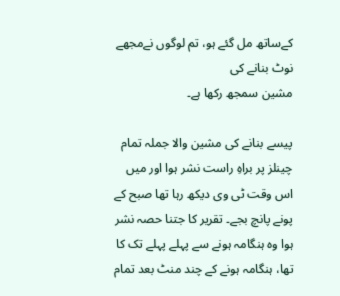کےساتھ مل گئے ہو، تم لوگوں نےمجھے نوٹ بنانے کی
مشین سمجھ رکھا ہے۔

پیسے بنانے کی مشین والا جملہ تمام چینلز پر براہِ راست نشر ہوا اور میں اس وقت ٹی وی دیکھ رہا تھا صبح کے پونے پانچ بجے۔ تقریر کا جتنا حصہ نشر ہوا وہ ہنگامہ ہونے سے پہلے پہلے تک کا تھا، ہنگامہ ہونے کے چند منٹ بعد تمام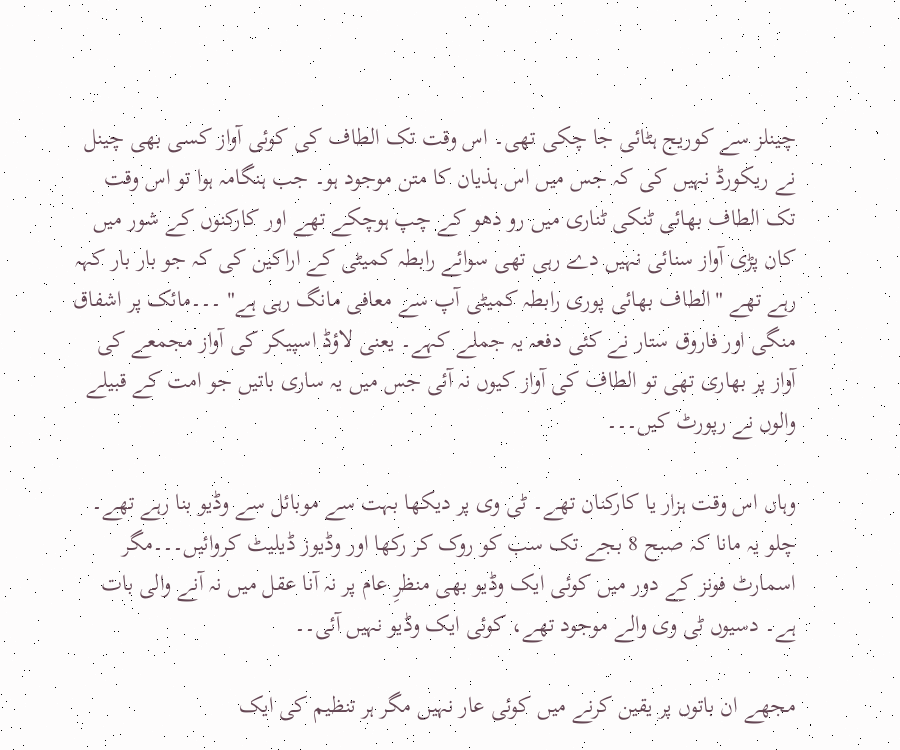چینلز سے کوریج ہٹائی جا چکی تھی۔ اس وقت تک الطاف کی کوئی آواز کسی بھی چینل نے ریکورڈ نہیں کی کہ جس میں اس ہذیان کا متن موجود ہو۔ جب ہنگامہ ہوا تو اس وقت تک الطاف بھائی ٹنکی ٹناری میں رو دھو کے چپ ہوچکے تھے اور کارکنوں کے شور میں کان پڑی آواز سنائی نہیں دے رہی تھی سوائے رابطہ کمیٹی کے اراکین کی کہ جو بار بار کہہ رہے تھے "الطاف بھائی پوری رابطہ کمیٹی آپ سے معافی مانگ رہی ہے" ۔۔۔مائک پر اشفاق منگی اور فاروق ستار نے کئی دفعہ یہ جملے کہے۔ یعنی لاؤڈ اسپیکر کی آواز مجمعے کی آواز پر بھاری تھی تو الطاف کی آواز کیوں نہ آئی جس میں یہ ساری باتیں جو امت کے قبیلے والوں نے رپورٹ کیں۔۔۔

وہاں اس وقت ہزار یا کارکنان تھے۔ ٹی وی پر دیکھا بہت سے موبائل سے وڈیو بنا رہے تھے۔ چلو یہ مانا کہ صبح 8 بجے تک سب کو روک کر رکھا اور وڈیوز ڈیلیٹ کروائیں۔۔۔مگر اسمارٹ فونز کے دور میں کوئی ایک وڈیو بھی منظرِ عام پر نہ آنا عقل میں نہ آنے والی بات ہے۔ دسیوں ٹی وی والے موجود تھے، کوئی ایک وڈیو نہیں آئی۔۔

مجھے ان باتوں پر یقین کرنے میں کوئی عار نہیں مگر ہر تنظیم کی ایک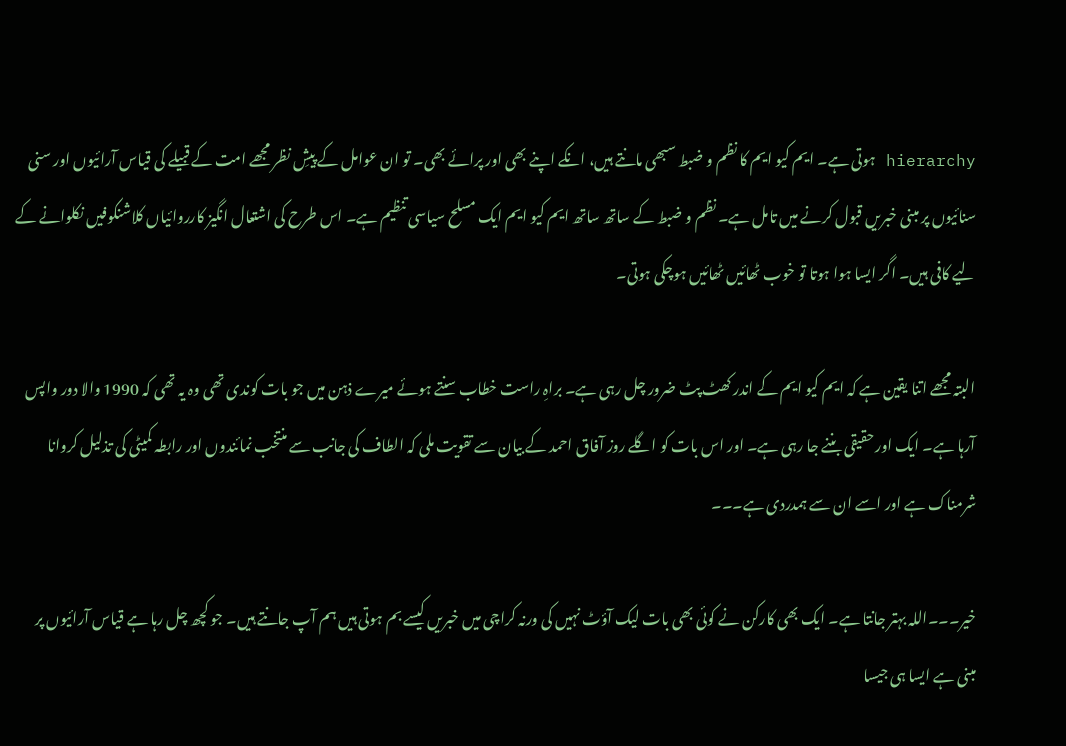hierarchy ہوتی ہے۔ ایم کیو ایم کا نظم و ضبط سبھی مانتے ہیں، انکے اپنے بھی اور پرائے بھی۔ تو ان عوامل کے پیشِ نظر مجھے امت کے قبیلے کی قیاس آرائیوں اور سنی سنائیوں پر مبنی خبریں قبول کرنے میں تامل ہے۔ نظم و ضبط کے ساتھ ساتھ ایم کیو ایم ایک مسلح سیاسی تنظیم ہے۔ اس طرح کی اشتعال انگیز کارروائیاں کلاشنکوفیں نکلوانے کے لیے کافی ہیں۔ اگر ایسا ہوا ہوتا تو خوب ٹھائیں ٹھائیں ہوچکی ہوتی۔

البتہ مجھے اتنا یقین ہے کہ ایم کیو ایم کے اندر کھٹ پٹ ضرور چل رہی ہے۔ براہِ راست خطاب سنتے ہوئے میرے ذہن میں جو بات کوندی تھی وہ یہ تھی کہ 1990 والا دور واپس آرہا ہے۔ ایک اور حقیقی بننے جا رہی ہے۔ اور اس بات کو اگلے روز آفاق احمد کے بیان سے تقویت ملی کہ الطاف کی جانب سے منتخب نمائندوں اور رابطہ کمیٹی کی تذلیل کروانا شرمناک ہے اور اسے ان سے ہمدردی ہے۔۔۔

خیر۔۔۔اللہ بہتر جانتا ہے۔ ایک بھی کارکن نے کوئی بھی بات لیک آؤٹ نہیں کی ورنہ کراچی میں خبریں کیسے بم ہوتی ہیں ہم آپ جانتے ہیں۔ جو کچھ چل رہا ہے قیاس آرائیوں پر مبنی ہے ایسا ہی جیسا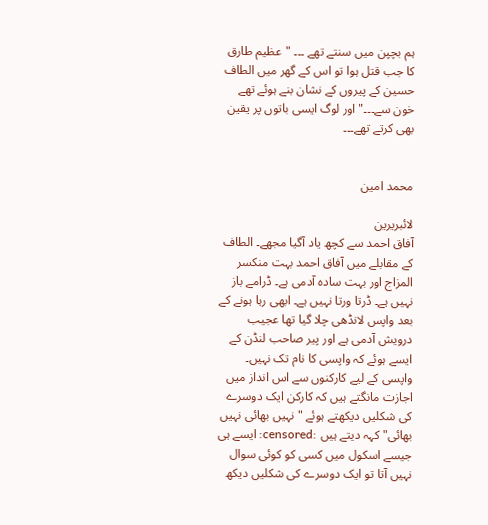ہم بچپن میں سنتے تھے ۔۔۔ "عظیم طارق کا جب قتل ہوا تو اس کے گھر میں الطاف حسین کے پیروں کے نشان بنے ہوئے تھے خون سے۔۔۔" اور لوگ ایسی باتوں پر یقین بھی کرتے تھے۔۔۔


محمد امین

لائبریرین
آفاق احمد سے کچھ یاد آگیا مجھے۔ الطاف کے مقابلے میں آفاق احمد بہت منکسر المزاج اور بہت سادہ آدمی ہے۔ ڈرامے باز نہیں ہے۔ ڈرتا ورتا نہیں ہے۔ ابھی رہا ہونے کے بعد واپس لانڈھی چلا گیا تھا عجیب درویش آدمی ہے اور پیر صاحب لنڈن کے ایسے ہوئے کہ واپسی کا نام تک نہیں۔ واپسی کے لیے کارکنوں سے اس انداز میں اجازت مانگتے ہیں کہ کارکن ایک دوسرے کی شکلیں دیکھتے ہوئے "نہیں بھائی نہیں بھائی" کہہ دیتے ہیں :censored: ایسے ہی جیسے اسکول میں کسی کو کوئی سوال نہیں آتا تو ایک دوسرے کی شکلیں دیکھ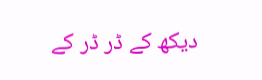دیکھ کے ڈر ڈر کے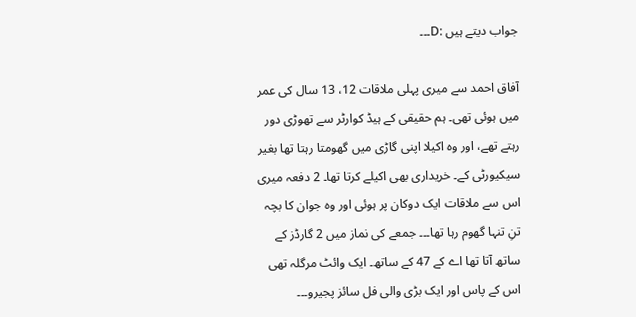جواب دیتے ہیں :D۔۔۔

آفاق احمد سے میری پہلی ملاقات 12، 13 سال کی عمر میں ہوئی تھی۔ ہم حقیقی کے ہیڈ کوارٹر سے تھوڑی دور رہتے تھے، اور وہ اکیلا اپنی گاڑی میں گھومتا رہتا تھا بغیر سیکیورٹی کے۔ خریداری بھی اکیلے کرتا تھا۔ 2 دفعہ میری اس سے ملاقات ایک دوکان پر ہوئی اور وہ جوان کا بچہ تنِ تنہا گھوم رہا تھا۔۔۔ جمعے کی نماز میں 2 گارڈز کے ساتھ آتا تھا اے کے 47 کے ساتھ۔ ایک وائٹ مرگلہ تھی اس کے پاس اور ایک بڑی والی فل سائز پجیرو۔۔۔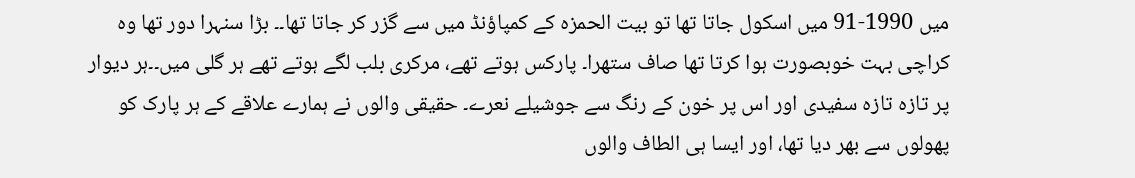میں 1990-91 میں اسکول جاتا تھا تو بیت الحمزہ کے کمپاؤنڈ میں سے گزر کر جاتا تھا۔۔ بڑا سنہرا دور تھا وہ کراچی بہت خوبصورت ہوا کرتا تھا صاف ستھرا۔ پارکس ہوتے تھے، مرکری بلب لگے ہوتے تھے ہر گلی میں۔۔ہر دیوار پر تازہ تازہ سفیدی اور اس پر خون کے رنگ سے جوشیلے نعرے۔ حقیقی والوں نے ہمارے علاقے کے ہر پارک کو پھولوں سے بھر دیا تھا، اور ایسا ہی الطاف والوں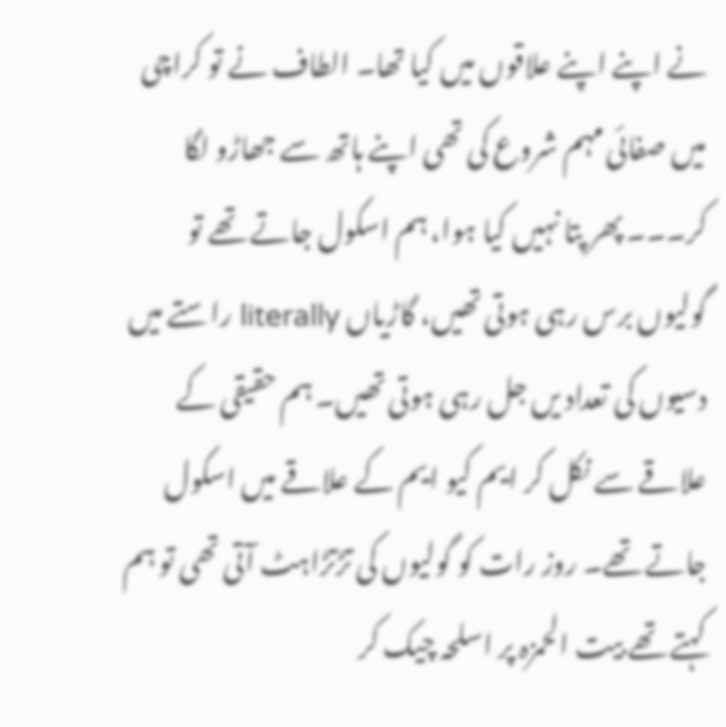نے اپنے اپنے علاقوں میں کیا تھا۔ الطاف نے تو کراچی میں صفائی مہم شروع کی تھی اپنے ہاتھ سے جھاڑو لگا کر۔۔۔ پھر پتا نہیں کیا ہوا، ہم اسکول جاتے تھے تو گولیوں برس رہی ہوتی تھیں، گاڑیاں literally راستے میں دسیوں کی تعداد یں جل رہی ہوتی تھیں۔ ہم حقیقی کے علاقے سے نکل کر ایم کیو ایم کے علاقے میں اسکول جاتے تھے۔ روز رات کو گولیوں کی تڑتڑاہٹ آتی تھی تو ہم کہتے تھے بیت الحمزہ پر اسلحہ چیک کر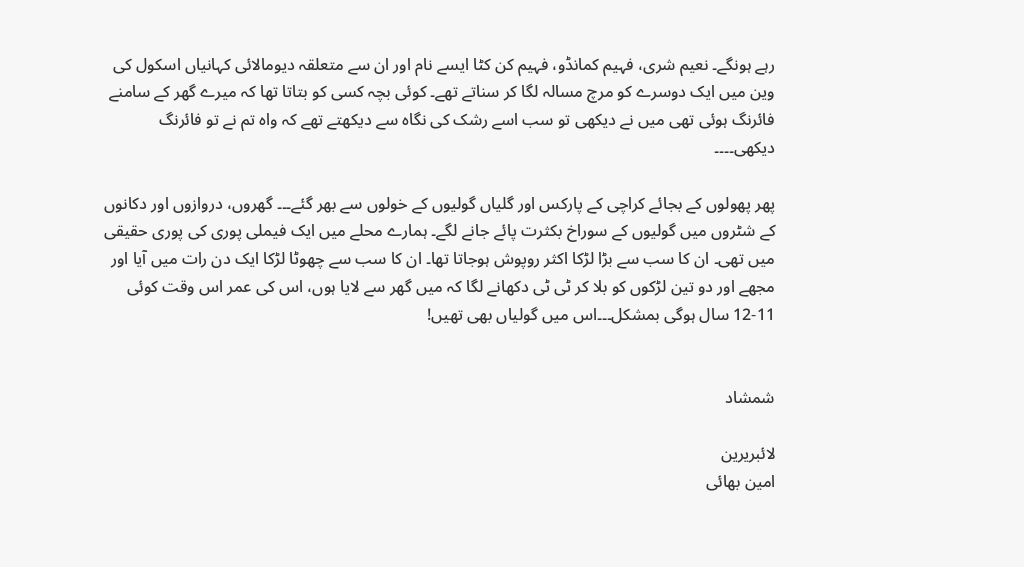رہے ہونگے۔ نعیم شری، فہیم کمانڈو، فہیم کن کٹا ایسے نام اور ان سے متعلقہ دیومالائی کہانیاں اسکول کی وین میں ایک دوسرے کو مرچ مسالہ لگا کر سناتے تھے۔ کوئی بچہ کسی کو بتاتا تھا کہ میرے گھر کے سامنے فائرنگ ہوئی تھی میں نے دیکھی تو سب اسے رشک کی نگاہ سے دیکھتے تھے کہ واہ تم نے تو فائرنگ دیکھی۔۔۔۔

پھر پھولوں کے بجائے کراچی کے پارکس اور گلیاں گولیوں کے خولوں سے بھر گئے۔۔۔ گھروں، دروازوں اور دکانوں کے شٹروں میں گولیوں کے سوراخ بکثرت پائے جانے لگے۔ ہمارے محلے میں ایک فیملی پوری کی پوری حقیقی میں تھی۔ ان کا سب سے بڑا لڑکا اکثر روپوش ہوجاتا تھا۔ ان کا سب سے چھوٹا لڑکا ایک دن رات میں آیا اور مجھے اور دو تین لڑکوں کو بلا کر ٹی ٹی دکھانے لگا کہ میں گھر سے لایا ہوں، اس کی عمر اس وقت کوئی 11-12 سال ہوگی بمشکل۔۔۔اس میں گولیاں بھی تھیں!


شمشاد

لائبریرین
امین بھائی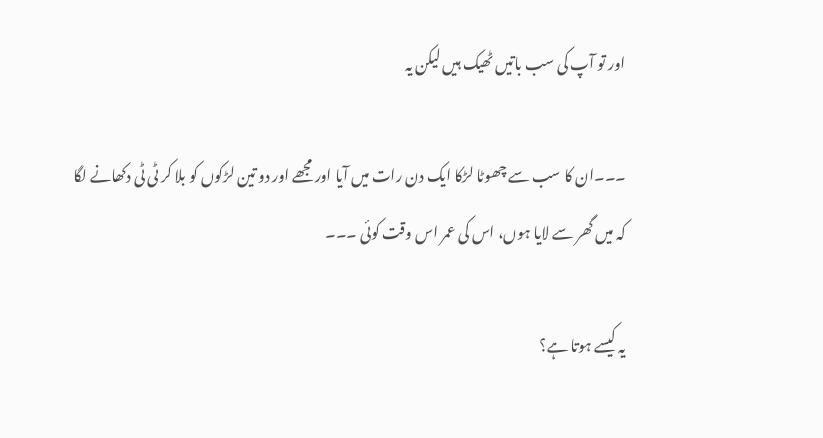اور تو آپ کی سب باتیں ٹھیک ہیں لیکن یہ

۔۔۔ان کا سب سے چھوٹا لڑکا ایک دن رات میں آیا اور مجھے اور دو تین لڑکوں کو بلا کر ٹی ٹی دکھانے لگا کہ میں گھر سے لایا ہوں، اس کی عمر اس وقت کوئی ۔۔۔

یہ کیسے ہوتا ہے؟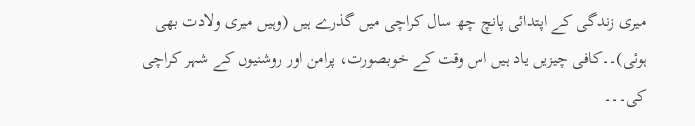میری زندگی کے اپتدائی پانچ چھ سال کراچی میں گذرے ہیں (وہیں میری ولادت بھی ہوئی)۔۔کافی چیزیں یاد ہیں اس وقت کے خوبصورت، پرامن اور روشنیوں کے شہر کراچی کی۔۔۔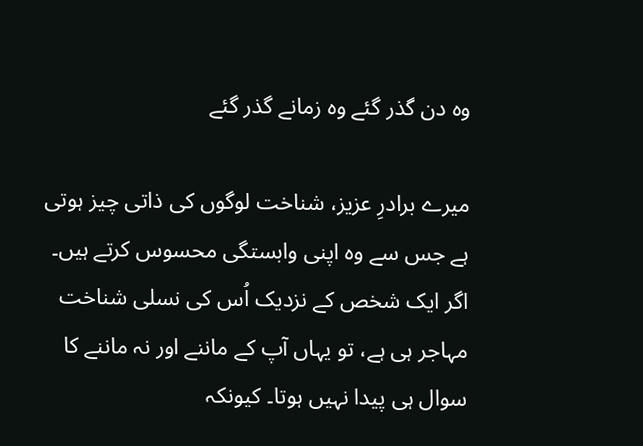وہ دن گذر گئے وہ زمانے گذر گئے

میرے برادرِ عزیز، شناخت لوگوں کی ذاتی چیز ہوتی ہے جس سے وہ اپنی وابستگی محسوس کرتے ہیں۔ اگر ایک شخص کے نزدیک اُس کی نسلی شناخت مہاجر ہی ہے، تو یہاں آپ کے ماننے اور نہ ماننے کا سوال ہی پیدا نہیں ہوتا۔ کیونکہ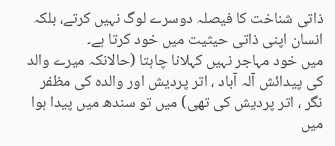ذاتی شناخت کا فیصلہ دوسرے لوگ نہیں کرتے، بلکہ انسان اپنی ذاتی حیثیت میں خود کرتا ہے۔
میں خود مہاجر نہیں کہلانا چاہتا (حالانکہ میرے والد کی پیدائش آلہ آباد ، اتر پردیش اور والدہ کی مظفر نگر ، اتر پردیش کی تھی) میں تو سندھ میں پیدا ہوا میں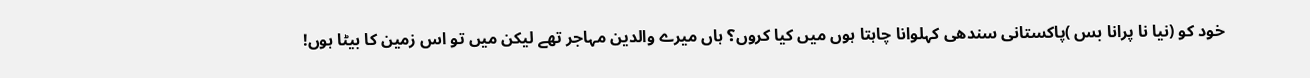خود کو (نیا نا پرانا بس )پاکستانی سندھی کہلوانا چاہتا ہوں میں کیا کروں؟ ہاں میرے والدین مہاجر تھے لیکن میں تو اس زمین کا بیٹا ہوں!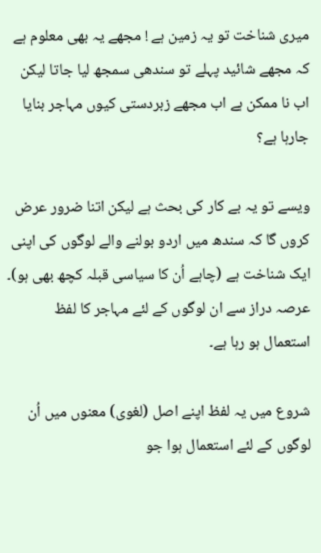میری شناخت تو یہ زمین ہے ! مجھے یہ بھی معلوم ہے کہ مجھے شائید پہلے تو سندھی سمجھ لیا جاتا لیکن اب نا ممکن ہے اب مجھے زبردستی کیوں مہاجر بنایا جارہا ہے؟

ویسے تو یہ بے کار کی بحث ہے لیکن اتنا ضرور عرض کروں گا کہ سندھ میں اردو بولنے والے لوگوں کی اپنی ایک شناخت ہے (چاہے اُن کا سیاسی قبلہ کچھ بھی ہو)۔ عرصہ دراز سے ان لوگوں کے لئے مہاجر کا لفظ استعمال ہو رہا ہے۔

شروع میں یہ لفظ اپنے اصل (لغوی) معنوں میں اُن لوگوں کے لئے استعمال ہوا جو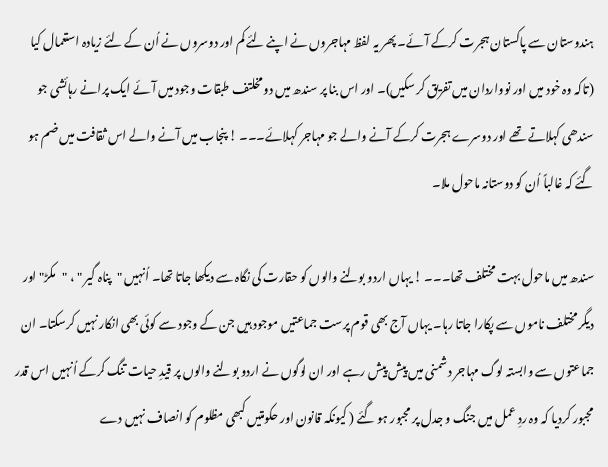ہندوستان سے پاکستان ہجرت کرکے آئے۔ پھر یہ لفظ مہاجروں نے اپنے لئے کم اور دوسروں نے اُن کے لئے زیادہ استعمال کیا (تاکہ وہ خود میں اور نوواردان میں تفریق کر سکیں)۔ اور اس بنا پر سندھ میں دو مخلتف طبقات وجود میں آئے ایک پرانے رہائشی جو سندھی کہلاتے تھے اور دوسرے ہجرت کرکے آنے والے جو مہاجر کہلائے۔۔۔ ! پنجاب میں آنے والے اس ثقافت میں ضم ہو گئے کہ غالباً اُن کو دوستانہ ماحول ملا۔

سندھ میں ماحول بہت مختلف تھا۔۔۔ ! یہاں اردو بولنے والوں کو حقارت کی نگاہ سے دیکھا جاتا تھا۔ اُنہیں "پناہ گیر " ، "مکڑ" اور دیگر مختلف ناموں سے پکارا جاتا رہا۔ یہاں آج بھی قوم پرست جماعتیں موجود ہیں جن کے وجود سے کوئی بھی انکار نہیں کرسکتا۔ ان جماعتوں سے وابستہ لوگ مہاجر دشمنی میں پیش پیش رہے اور ان لوگوں نے اردو بولنے والوں پر قیدِ حیات تنگ کرکے اُنہیں اس قدر مجبور کردیا کہ وہ ردِ عمل میں جنگ و جدل پر مجبور ہو گئے ( کیونکہ قانون اور حکومتیں کبھی مظلوم کو انصاف نہیں دے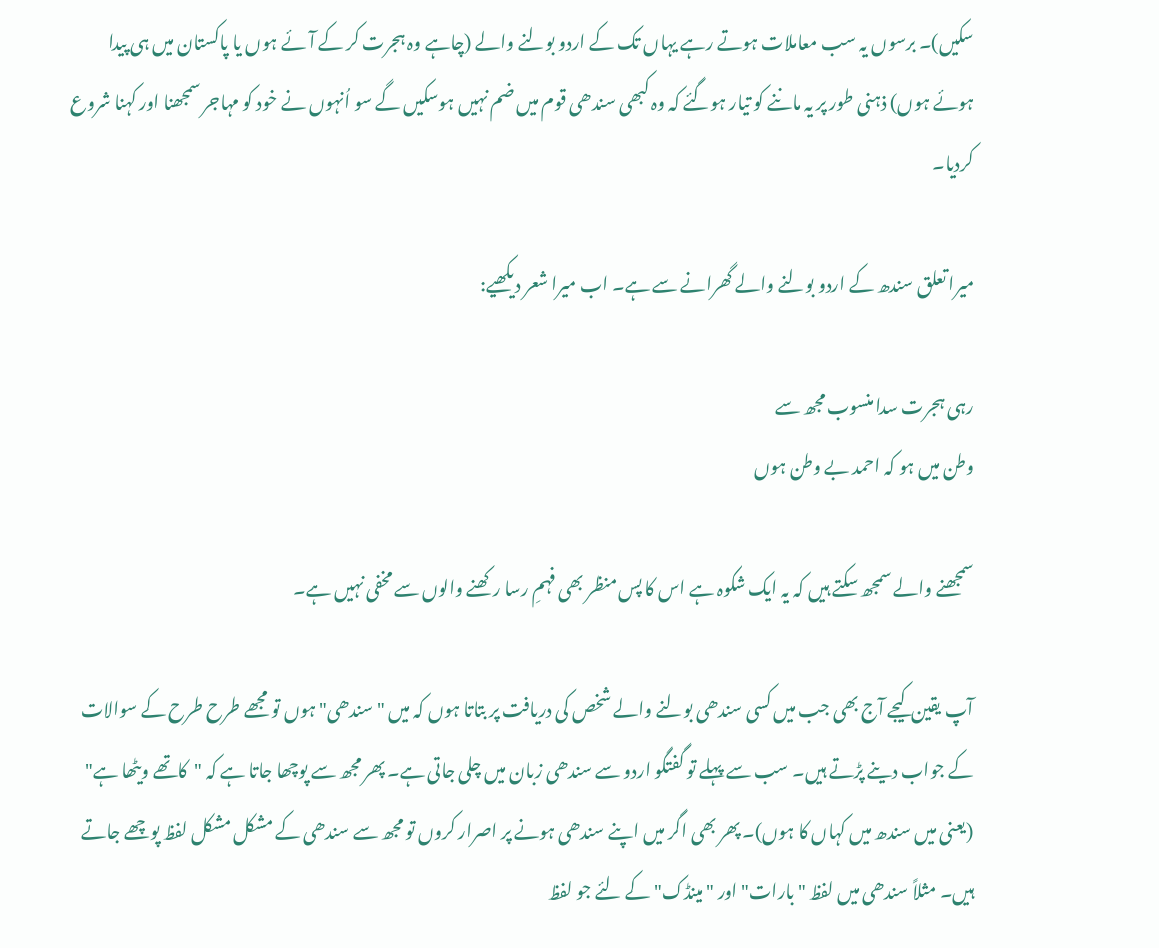سکیں)۔ برسوں یہ سب معاملات ہوتے رہے یہاں تک کے اردو بولنے والے (چاہے وہ ہجرت کر کے آئے ہوں یا پاکستان میں ہی پیدا ہوئے ہوں) ذہنی طور پر یہ ماننے کو تیار ہوگئے کہ وہ کبھی سندھی قوم میں ضم نہیں ہوسکیں گے سو اُنہوں نے خود کو مہاجر سمجھنا اور کہنا شروع کردیا۔

میرا تعلق سندھ کے اردو بولنے والے گھرانے سے ہے۔ اب میرا شعر دیکھیے:

رہی ہجرت سدا منسوب مجھ سے
وطن میں ہو کہ احمد بے وطن ہوں

سمجھنے والے سمجھ سکتے ہیں کہ یہ ایک شکوہ ہے اس کا پس منظر بھی فہمِ رسا رکھنے والوں سے مخفی نہیں ہے۔

آپ یقین کیجے آج بھی جب میں کسی سندھی بولنے والے شخص کی دریافت پر بتاتا ہوں کہ میں "سندھی" ہوں تو مجھے طرح طرح کے سوالات کے جواب دینے پڑتے ہیں۔ سب سے پہلے تو گفتگو اردو سے سندھی زبان میں چلی جاتی ہے۔ پھر مجھ سے پوچھا جاتا ہے کہ "کاتھے ویٹھا ہے" (یعنی میں سندھ میں کہاں کا ہوں)۔ پھر بھی اگر میں اپنے سندھی ہونے پر اصرار کروں تو مجھ سے سندھی کے مشکل مشکل لفظ پوچھے جاتے ہیں۔ مثلاً سندھی میں لفظ "بارات" اور "مینڈک" کے لئے جو لفظ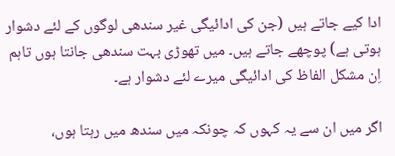ادا کیے جاتے ہیں (جن کی ادائیگی غیر سندھی لوگوں کے لئے دشوار ہوتی ہے) پوچھے جاتے ہیں۔ میں تھوڑی بہت سندھی جانتا ہوں تاہم اِن مشکل الفاظ کی ادائیگی میرے لئے دشوار ہے۔

اگر میں ان سے یہ کہوں کہ چونکہ میں سندھ میں رہتا ہوں،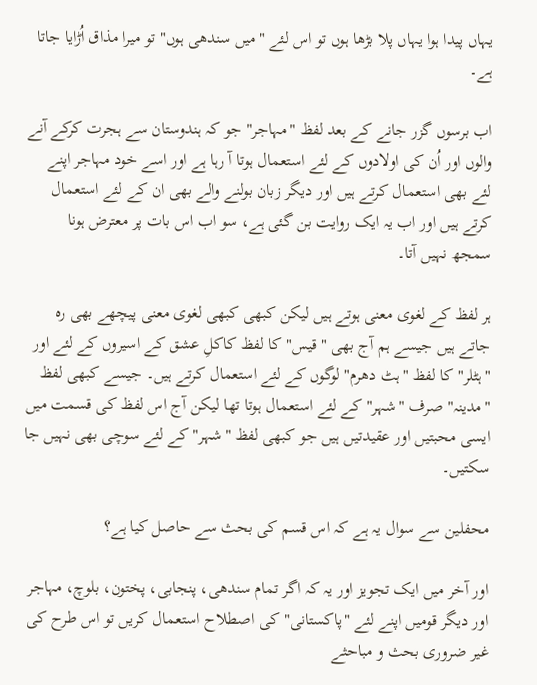یہاں پیدا ہوا یہاں پلا بڑھا ہوں تو اس لئے "میں سندھی ہوں" تو میرا مذاق اُڑایا جاتا ہے۔

اب برسوں گزر جانے کے بعد لفظ "مہاجر" جو کہ ہندوستان سے ہجرت کرکے آنے والوں اور اُن کی اولادوں کے لئے استعمال ہوتا آ رہا ہے اور اسے خود مہاجر اپنے لئے بھی استعمال کرتے ہیں اور دیگر زبان بولنے والے بھی ان کے لئے استعمال کرتے ہیں اور اب یہ ایک روایت بن گئی ہے، سو اب اس بات پر معترض ہونا سمجھ نہیں آتا۔

ہر لفظ کے لغوی معنی ہوتے ہیں لیکن کبھی کبھی لغوی معنی پیچھے بھی رہ جاتے ہیں جیسے ہم آج بھی "قیس" کا لفظ کاکلِ عشق کے اسیروں کے لئے اور "ہٹلر" کا لفظ "ہٹ دھرم" لوگوں کے لئے استعمال کرتے ہیں۔ جیسے کبھی لفظ "مدینہ" صرف "شہر" کے لئے استعمال ہوتا تھا لیکن آج اس لفظ کی قسمت میں ایسی محبتیں اور عقیدتیں ہیں جو کبھی لفظ "شہر" کے لئے سوچی بھی نہیں جا سکتیں۔

محفلین سے سوال یہ ہے کہ اس قسم کی بحث سے حاصل کیا ہے؟

اور آخر میں ایک تجویز اور یہ کہ اگر تمام سندھی، پنجابی، پختون، بلوچ، مہاجر اور دیگر قومیں اپنے لئے "پاکستانی" کی اصطلاح استعمال کریں تو اس طرح کی غیر ضروری بحث و مباحثے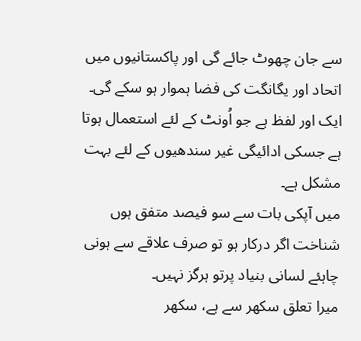سے جان چھوٹ جائے گی اور پاکستانیوں میں اتحاد اور یگانگت کی فضا ہموار ہو سکے گی۔
ایک اور لفظ ہے جو اُونٹ کے لئے استعمال ہوتا ہے جسکی ادائیگی غیر سندھیوں کے لئے بہت مشکل ہے۔
میں آپکی بات سے سو فیصد متفق ہوں شناخت اگر درکار ہو تو صرف علاقے سے ہونی چاہئے لسانی بنیاد پرتو ہرگز نہیں۔
میرا تعلق سکھر سے ہے، سکھر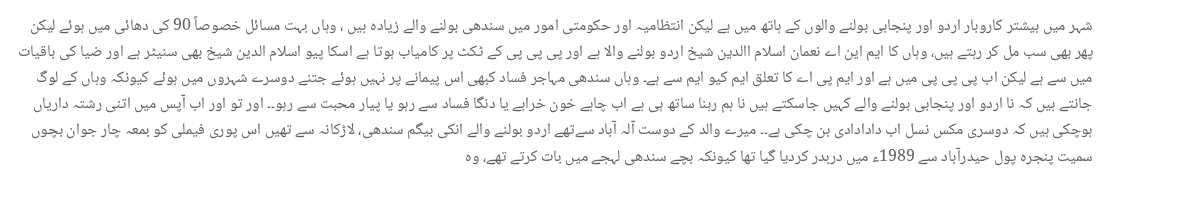شہر میں بیشتر کاروبار اردو اور پنجابی بولنے والوں کے ہاتھ میں ہے لیکن انتظامیہ اور حکومتی امور میں سندھی بولنے والے زیادہ ہیں ، وہاں بہت مسائل خصوصاً 90 کی دھائی میں ہوئے لیکن پھر بھی سب مل کر رہتے ہیں، وہاں کا ایم این اے نعمان اسلام االدین شیخ اردو بولنے والا ہے اور پی پی پی کے ٹکٹ پر کامیاب ہوتا ہے اسکا پیو اسلام الدین شیخ بھی سنیٹر ہے اور ضیا کی باقیات میں سے ہے لیکن اب پی پی پی میں ہے اور ایم پی اے کا تعلق ایم کیو ایم سے ہے۔ وہاں سندھی مہاجر فساد کبھی اس پیمانے پر نہیں ہوئے جتنے دوسرے شہروں میں ہوئے کیونکہ وہاں کے لوگ جانتے ہیں کہ نا اردو اور پنجابی بولنے والے کہیں جاسکتے ہیں نا ہم رہنا ساتھ ہی ہے اب چاہے خون خرابے یا دنگا فساد سے رہو یا پیار محبت سے رہو۔۔ اور تو اور اب آپس میں اتنی رشتہ داریاں ہوچکی ہیں کہ دوسری مکس نسل اب دادادادی بن چکی ہے۔۔ میرے والد کے دوست آلہ آباد سےتھے اردو بولنے والے انکی بیگم سندھی، لاڑکانہ سے تھیں اس پوری فیملی کو بمعہ چار جوان بچوں سمیت پنجرہ پول حیدرآباد سے 1989ء میں دربدر کردیا گیا تھا کیونکہ بچے سندھی لہجے میں بات کرتے تھے، وہ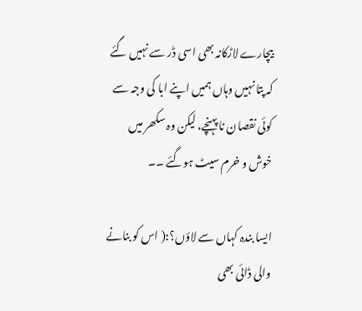بیچارے لاڑکانہ بھی اسی ڈر سے نہیں گئے کہ پتا نہیں وہاں ہمیں اپنے ابا کی وجہ سے کوئی نقصان نا پہنچے، لیکن وہ سکھر میں خوش و خرم سیٹ ہوگئے ۔۔

ایسا بندہ کہاں سے لاؤں؟:( اس کو بنانے والی ڈائی بھی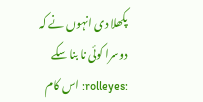پکھلا دی انہوں نے کہ دوسرا کوئی نا بنا سکے :rolleyes: اس کام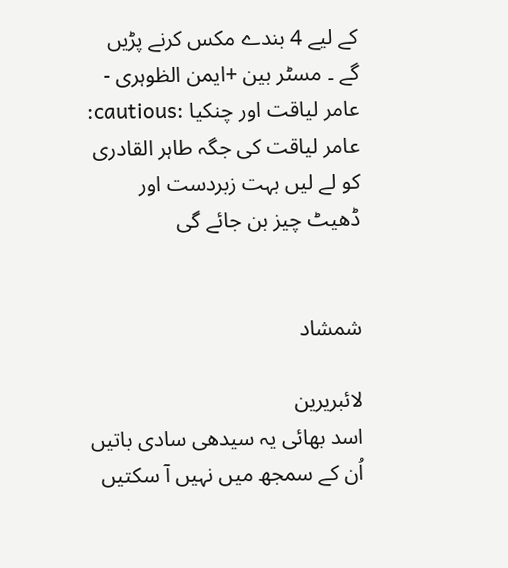کے لیے 4 بندے مکس کرنے پڑیں گے ۔ مسٹر بین +ایمن الظوہری - عامر لیاقت اور چنکیا :cautious:
عامر لیاقت کی جگہ طاہر القادری کو لے لیں بہت زبردست اور ڈھیٹ چیز بن جائے گی


شمشاد

لائبریرین
اسد بھائی یہ سیدھی سادی باتیں اُن کے سمجھ میں نہیں آ سکتیں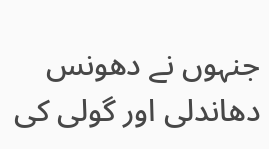جنہوں نے دھونس دھاندلی اور گولی کی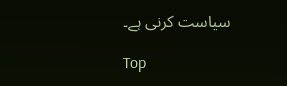سیاست کرنی ہے۔

Top